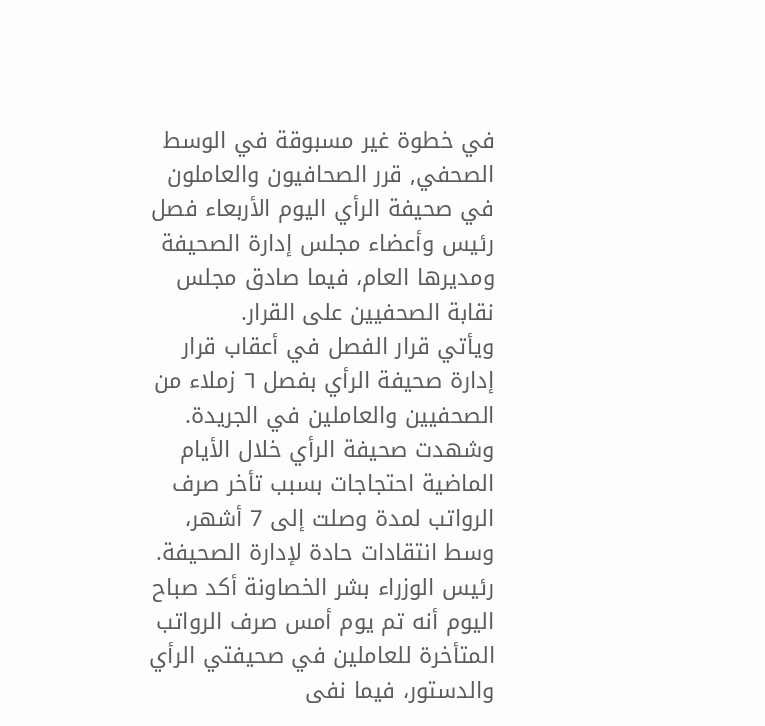في خطوة غير مسبوقة في الوسط الصحفي, قرر الصحافيون والعاملون في صحيفة الرأي اليوم الأربعاء فصل رئيس وأعضاء مجلس إدارة الصحيفة ومديرها العام، فيما صادق مجلس نقابة الصحفيين على القرار.
ويأتي قرار الفصل في أعقاب قرار إدارة صحيفة الرأي بفصل ٦ زملاء من الصحفيين والعاملين في الجريدة.
وشهدت صحيفة الرأي خلال الأيام الماضية احتجاجات بسبب تأخر صرف الرواتب لمدة وصلت إلى 7 أشهر، وسط انتقادات حادة لإدارة الصحيفة.
رئيس الوزراء بشر الخصاونة أكد صباح اليوم أنه تم يوم أمس صرف الرواتب المتأخرة للعاملين في صحيفتي الرأي والدستور، فيما نفى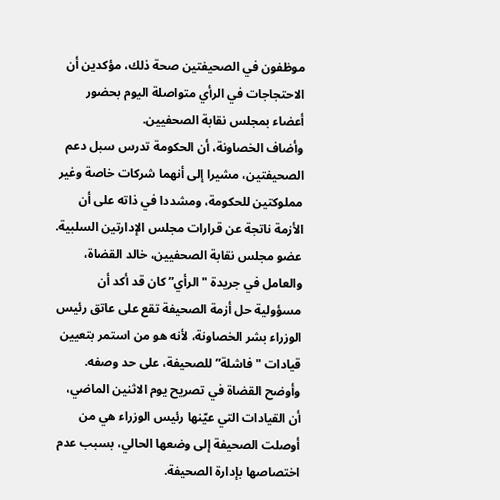موظفون في الصحيفتين صحة ذلك، مؤكدين أن الاحتجاجات في الرأي متواصلة اليوم بحضور أعضاء بمجلس نقابة الصحفيين.
وأضاف الخصاونة، أن الحكومة تدرس سبل دعم الصحيفتين، مشيرا إلى أنهما شركات خاصة وغير مملوكتين للحكومة، ومشددا في ذاته على أن الأزمة ناتجة عن قرارات مجلس الإدارتين السلبية.
عضو مجلس نقابة الصحفيين، خالد القضاة، والعامل في جريدة "الرأي” كان قد أكد أن مسؤولية حل أزمة الصحيفة تقع على عاتق رئيس الوزراء بشر الخصاونة، لأنه هو من استمر بتعيين قيادات "فاشلة” للصحيفة، على حد وصفه.
وأوضح القضاة في تصريح يوم الاثنين الماضي، أن القيادات التي عيّنها رئيس الوزراء هي من أوصلت الصحيفة إلى وضعها الحالي، بسبب عدم اختصاصها بإدارة الصحيفة.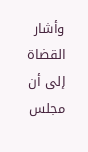وأشار القضاة إلى أن مجلس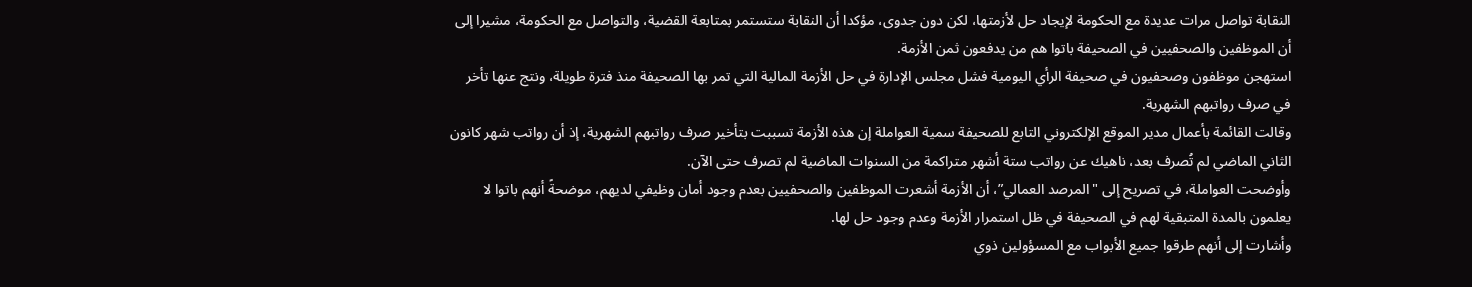النقابة تواصل مرات عديدة مع الحكومة لإيجاد حل لأزمتها، لكن دون جدوى، مؤكدا أن النقابة ستستمر بمتابعة القضية، والتواصل مع الحكومة، مشيرا إلى أن الموظفين والصحفيين في الصحيفة باتوا هم من يدفعون ثمن الأزمة.
استهجن موظفون وصحفيون في صحيفة الرأي اليومية فشل مجلس الإدارة في حل الأزمة المالية التي تمر بها الصحيفة منذ فترة طويلة، ونتج عنها تأخر في صرف رواتبهم الشهرية.
وقالت القائمة بأعمال مدير الموقع الإلكتروني التابع للصحيفة سمية العواملة إن هذه الأزمة تسببت بتأخير صرف رواتبهم الشهرية، إذ أن رواتب شهر كانون الثاني الماضي لم تُصرف بعد، ناهيك عن رواتب ستة أشهر متراكمة من السنوات الماضية لم تصرف حتى الآن.
وأوضحت العواملة، في تصريح إلى "المرصد العمالي”، أن الأزمة أشعرت الموظفين والصحفيين بعدم وجود أمان وظيفي لديهم، موضحةً أنهم باتوا لا يعلمون بالمدة المتبقية لهم في الصحيفة في ظل استمرار الأزمة وعدم وجود حل لها.
وأشارت إلى أنهم طرقوا جميع الأبواب مع المسؤولين ذوي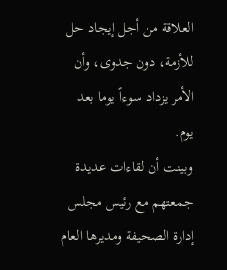العلاقة من أجل إيجاد حل للأزمة، دون جدوى، وأن الأمر يزداد سوءاً يوما بعد يوم.
وبينت أن لقاءات عديدة جمعتهم مع رئيس مجلس إدارة الصحيفة ومديرها العام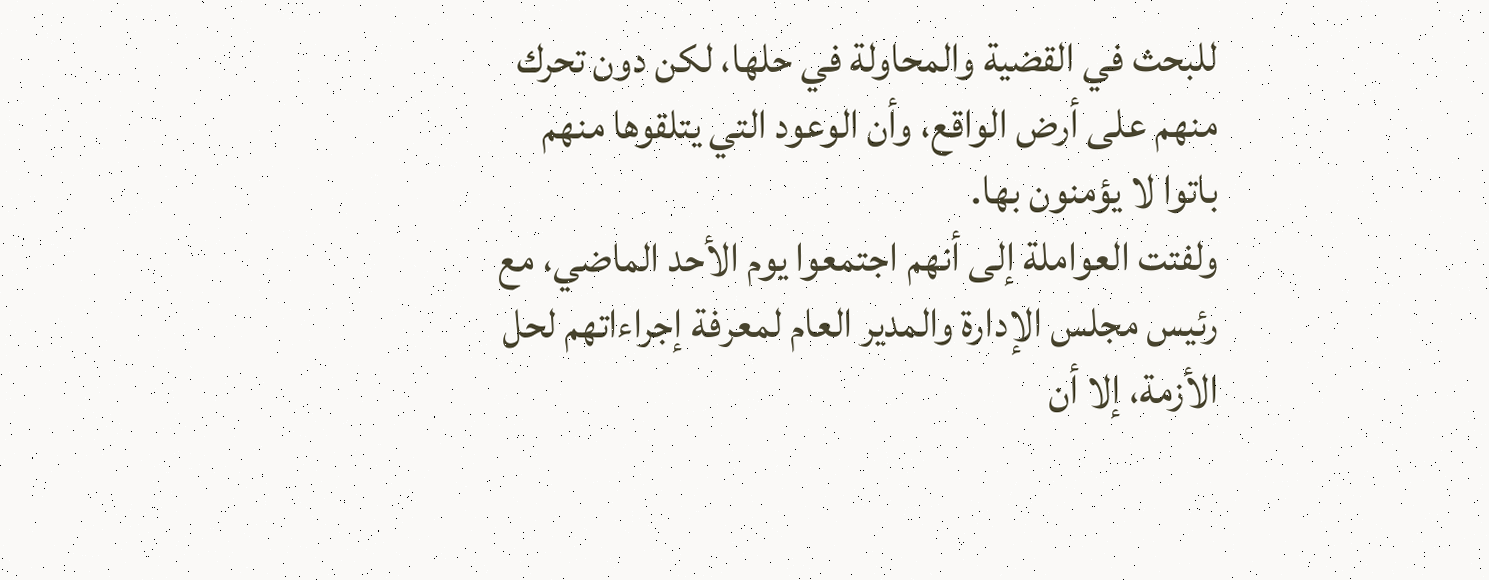للبحث في القضية والمحاولة في حلها، لكن دون تحرك منهم على أرض الواقع، وأن الوعود التي يتلقوها منهم باتوا لا يؤمنون بها.
ولفتت العواملة إلى أنهم اجتمعوا يوم الأحد الماضي، مع رئيس مجلس الإدارة والمدير العام لمعرفة إجراءاتهم لحل الأزمة، إلا أن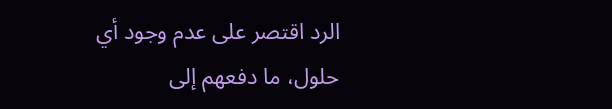الرد اقتصر على عدم وجود أي حلول، ما دفعهم إلى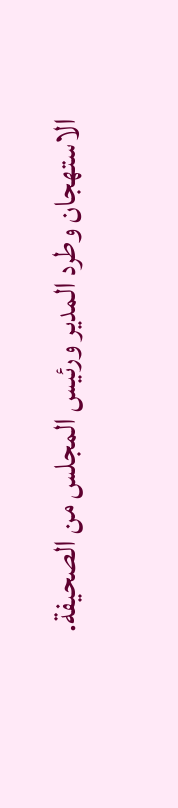الاستهجان وطرد المدير ورئيس المجلس من الصحيفة.